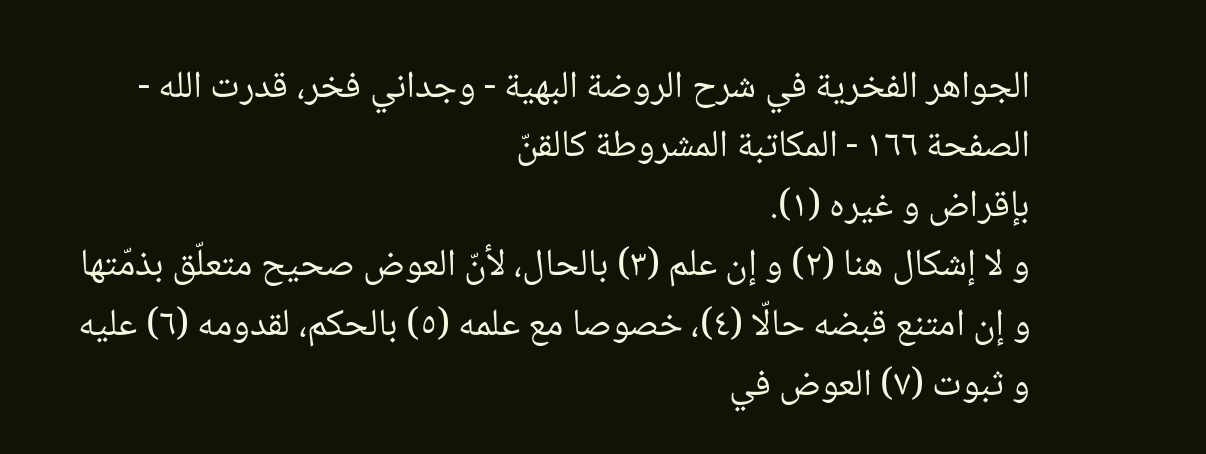الجواهر الفخرية في شرح الروضة البهية - وجداني فخر، قدرت الله - الصفحة ١٦٦ - المكاتبة المشروطة كالقنّ
بإقراض و غيره (١).
و لا إشكال هنا (٢) و إن علم (٣) بالحال، لأنّ العوض صحيح متعلّق بذمّتها و إن امتنع قبضه حالّا (٤)، خصوصا مع علمه (٥) بالحكم، لقدومه (٦) عليه و ثبوت (٧) العوض في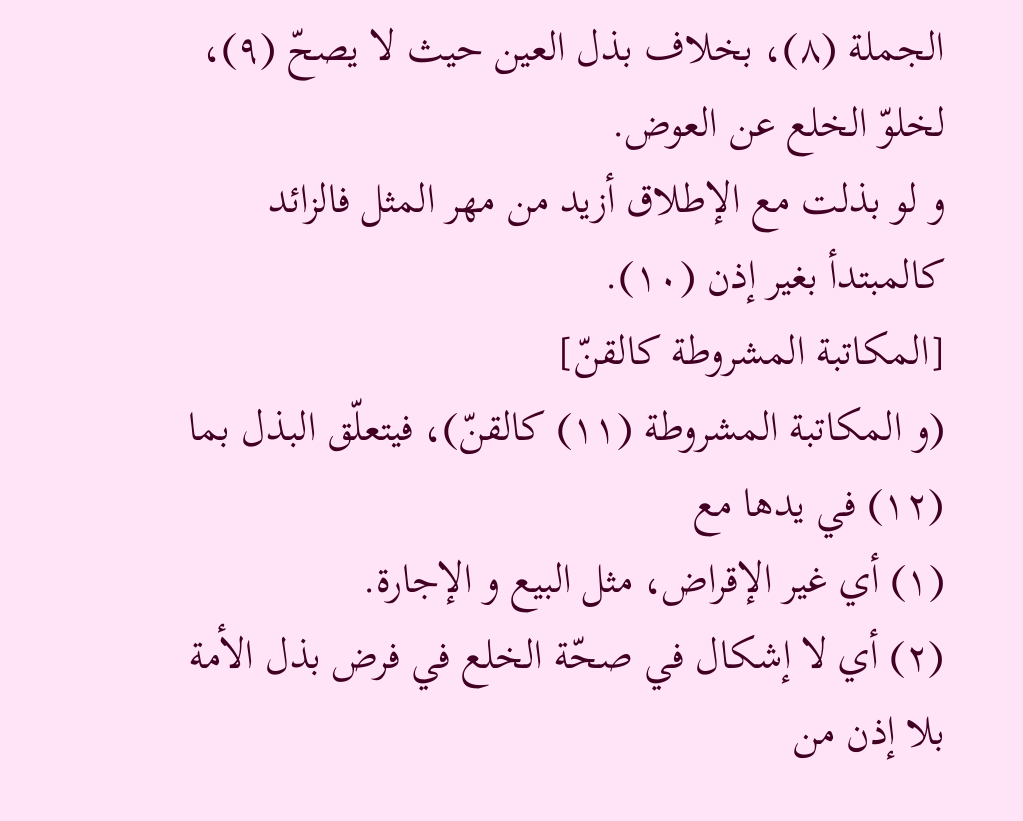الجملة (٨)، بخلاف بذل العين حيث لا يصحّ (٩)، لخلوّ الخلع عن العوض.
و لو بذلت مع الإطلاق أزيد من مهر المثل فالزائد كالمبتدأ بغير إذن (١٠).
[المكاتبة المشروطة كالقنّ]
(و المكاتبة المشروطة (١١) كالقنّ)، فيتعلّق البذل بما (١٢) في يدها مع
(١) أي غير الإقراض، مثل البيع و الإجارة.
(٢) أي لا إشكال في صحّة الخلع في فرض بذل الأمة بلا إذن من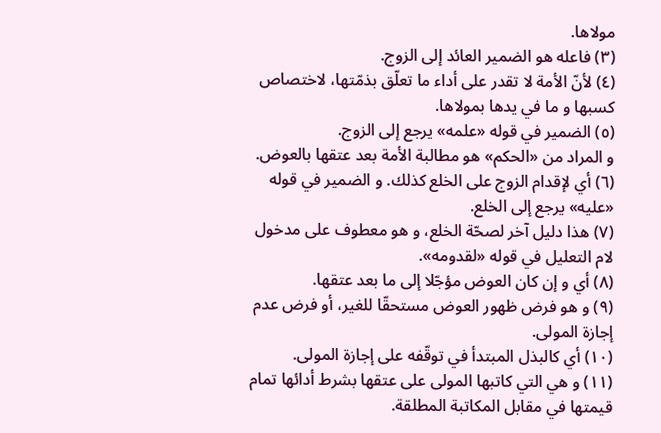مولاها.
(٣) فاعله هو الضمير العائد إلى الزوج.
(٤) لأنّ الأمة لا تقدر على أداء ما تعلّق بذمّتها، لاختصاص كسبها و ما في يدها بمولاها.
(٥) الضمير في قوله «علمه» يرجع إلى الزوج.
و المراد من «الحكم» هو مطالبة الأمة بعد عتقها بالعوض.
(٦) أي لإقدام الزوج على الخلع كذلك. و الضمير في قوله «عليه» يرجع إلى الخلع.
(٧) هذا دليل آخر لصحّة الخلع، و هو معطوف على مدخول لام التعليل في قوله «لقدومه».
(٨) أي و إن كان العوض مؤجّلا إلى ما بعد عتقها.
(٩) و هو فرض ظهور العوض مستحقّا للغير، أو فرض عدم إجازة المولى.
(١٠) أي كالبذل المبتدأ في توقّفه على إجازة المولى.
(١١) و هي التي كاتبها المولى على عتقها بشرط أدائها تمام قيمتها في مقابل المكاتبة المطلقة.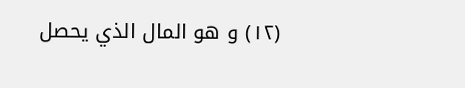(١٢) و هو المال الذي يحصل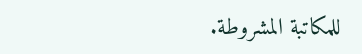للمكاتبة المشروطة.